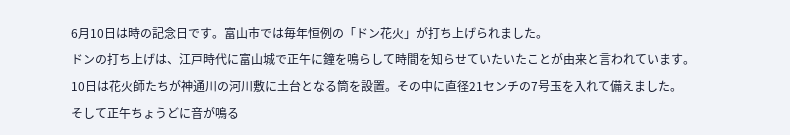6月10日は時の記念日です。富山市では毎年恒例の「ドン花火」が打ち上げられました。
ドンの打ち上げは、江戸時代に富山城で正午に鐘を鳴らして時間を知らせていたいたことが由来と言われています。
10日は花火師たちが神通川の河川敷に土台となる筒を設置。その中に直径21センチの7号玉を入れて備えました。
そして正午ちょうどに音が鳴る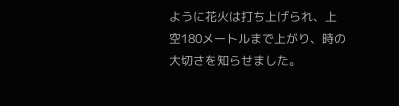ように花火は打ち上げられ、上空180メートルまで上がり、時の大切さを知らせました。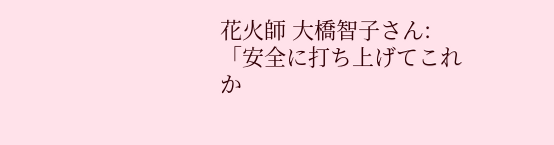花火師 大橋智子さん:
「安全に打ち上げてこれか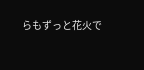らもずっと花火で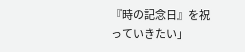『時の記念日』を祝っていきたい」